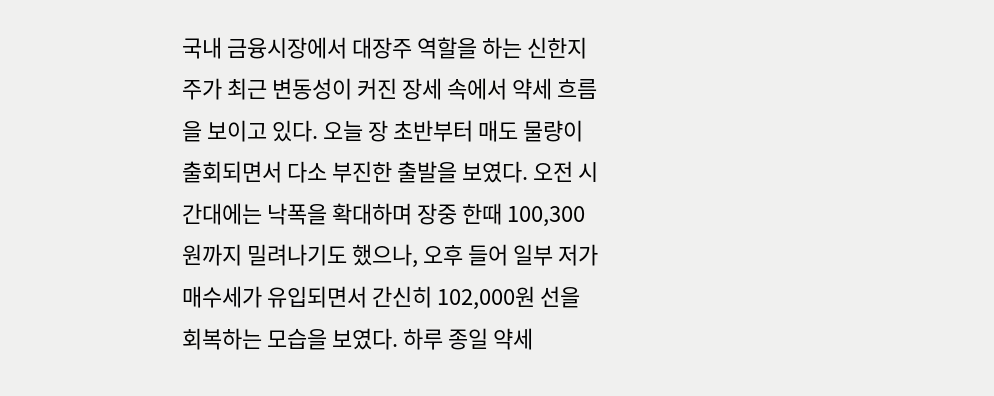국내 금융시장에서 대장주 역할을 하는 신한지주가 최근 변동성이 커진 장세 속에서 약세 흐름을 보이고 있다. 오늘 장 초반부터 매도 물량이 출회되면서 다소 부진한 출발을 보였다. 오전 시간대에는 낙폭을 확대하며 장중 한때 100,300원까지 밀려나기도 했으나, 오후 들어 일부 저가 매수세가 유입되면서 간신히 102,000원 선을 회복하는 모습을 보였다. 하루 종일 약세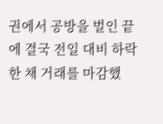권에서 공방을 벌인 끝에 결국 전일 대비 하락한 채 거래를 마감했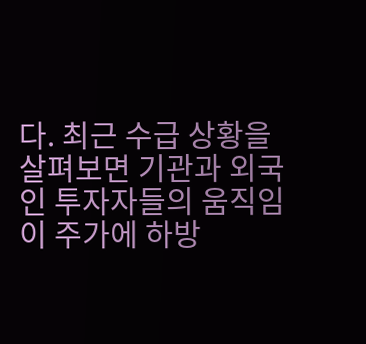다. 최근 수급 상황을 살펴보면 기관과 외국인 투자자들의 움직임이 주가에 하방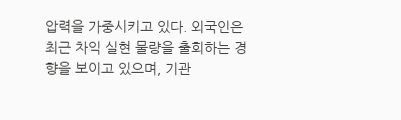압력을 가중시키고 있다. 외국인은 최근 차익 실현 물량을 출회하는 경향을 보이고 있으며, 기관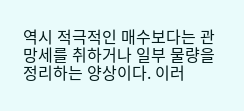역시 적극적인 매수보다는 관망세를 취하거나 일부 물량을 정리하는 양상이다. 이러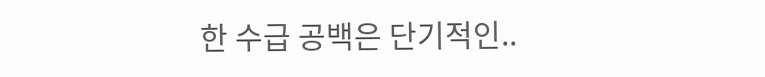한 수급 공백은 단기적인..